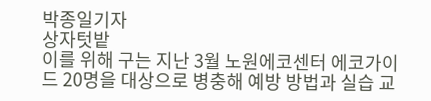박종일기자
상자텃밭
이를 위해 구는 지난 3월 노원에코센터 에코가이드 20명을 대상으로 병충해 예방 방법과 실습 교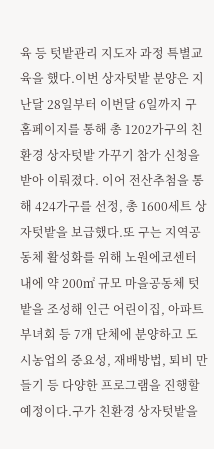육 등 텃밭관리 지도자 과정 특별교육을 했다.이번 상자텃밭 분양은 지난달 28일부터 이번달 6일까지 구 홈페이지를 통해 총 1202가구의 친환경 상자텃밭 가꾸기 참가 신청을 받아 이뤄졌다. 이어 전산추첨을 통해 424가구를 선정, 총 1600세트 상자텃밭을 보급했다.또 구는 지역공동체 활성화를 위해 노원에코센터 내에 약 200㎡ 규모 마을공동체 텃밭을 조성해 인근 어린이집, 아파트 부녀회 등 7개 단체에 분양하고 도시농업의 중요성, 재배방법, 퇴비 만들기 등 다양한 프로그램을 진행할 예정이다.구가 친환경 상자텃밭을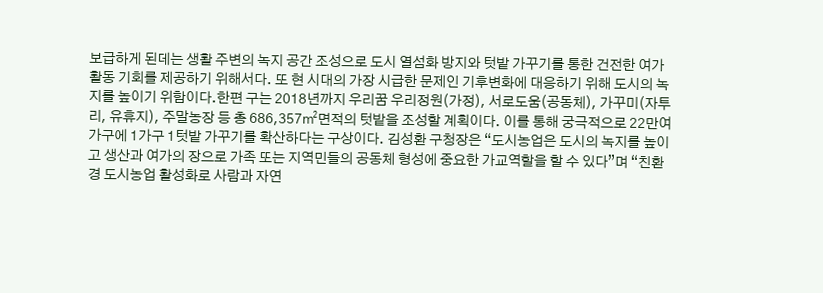보급하게 된데는 생활 주변의 녹지 공간 조성으로 도시 열섬화 방지와 텃밭 가꾸기를 통한 건전한 여가활동 기회를 제공하기 위해서다. 또 현 시대의 가장 시급한 문제인 기후변화에 대응하기 위해 도시의 녹지를 높이기 위함이다.한편 구는 2018년까지 우리꿈 우리정원(가정), 서로도움(공동체), 가꾸미(자투리, 유휴지), 주말농장 등 총 686,357㎡면적의 텃밭을 조성할 계획이다. 이를 통해 궁극적으로 22만여 가구에 1가구 1텃밭 가꾸기를 확산하다는 구상이다. 김성환 구청장은 “도시농업은 도시의 녹지를 높이고 생산과 여가의 장으로 가족 또는 지역민들의 공동체 형성에 중요한 가교역할을 할 수 있다”며 “친환경 도시농업 활성화로 사람과 자연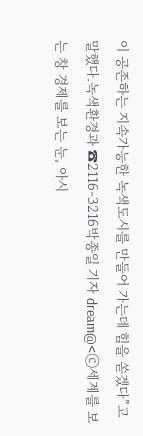이 공존하는 지속가능한 녹색도시를 만들어 가는데 힘을 쏟겠다”고 말했다.녹색환경과 ☎2116-3216박종일 기자 dream@<ⓒ세계를 보는 창 경제를 보는 눈, 아시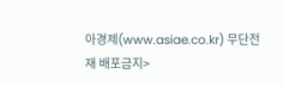아경제(www.asiae.co.kr) 무단전재 배포금지>